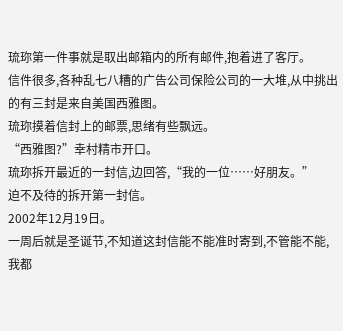琉珎第一件事就是取出邮箱内的所有邮件,抱着进了客厅。
信件很多,各种乱七八糟的广告公司保险公司的一大堆,从中挑出的有三封是来自美国西雅图。
琉珎摸着信封上的邮票,思绪有些飘远。
“西雅图?”幸村精市开口。
琉珎拆开最近的一封信,边回答,“我的一位……好朋友。”
迫不及待的拆开第一封信。
2002年12月19日。
一周后就是圣诞节,不知道这封信能不能准时寄到,不管能不能,我都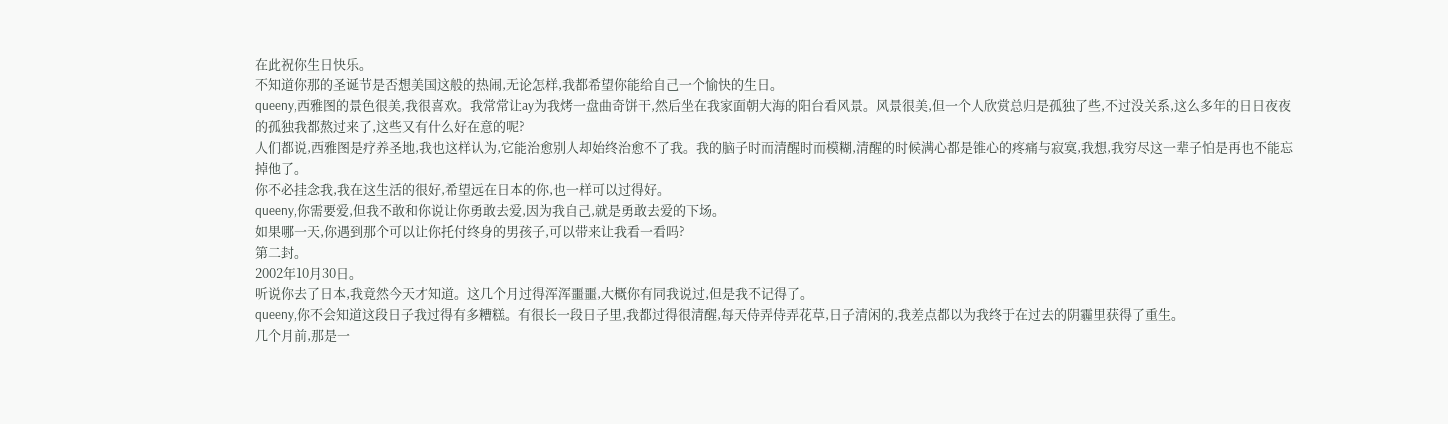在此祝你生日快乐。
不知道你那的圣诞节是否想美国这般的热闹,无论怎样,我都希望你能给自己一个愉快的生日。
queeny,西雅图的景色很美,我很喜欢。我常常让ay为我烤一盘曲奇饼干,然后坐在我家面朝大海的阳台看风景。风景很美,但一个人欣赏总归是孤独了些,不过没关系,这么多年的日日夜夜的孤独我都熬过来了,这些又有什么好在意的呢?
人们都说,西雅图是疗养圣地,我也这样认为,它能治愈别人却始终治愈不了我。我的脑子时而清醒时而模糊,清醒的时候满心都是锥心的疼痛与寂寞,我想,我穷尽这一辈子怕是再也不能忘掉他了。
你不必挂念我,我在这生活的很好,希望远在日本的你,也一样可以过得好。
queeny,你需要爱,但我不敢和你说让你勇敢去爱,因为我自己,就是勇敢去爱的下场。
如果哪一天,你遇到那个可以让你托付终身的男孩子,可以带来让我看一看吗?
第二封。
2002年10月30日。
听说你去了日本,我竟然今天才知道。这几个月过得浑浑噩噩,大概你有同我说过,但是我不记得了。
queeny,你不会知道这段日子我过得有多糟糕。有很长一段日子里,我都过得很清醒,每天侍弄侍弄花草,日子清闲的,我差点都以为我终于在过去的阴霾里获得了重生。
几个月前,那是一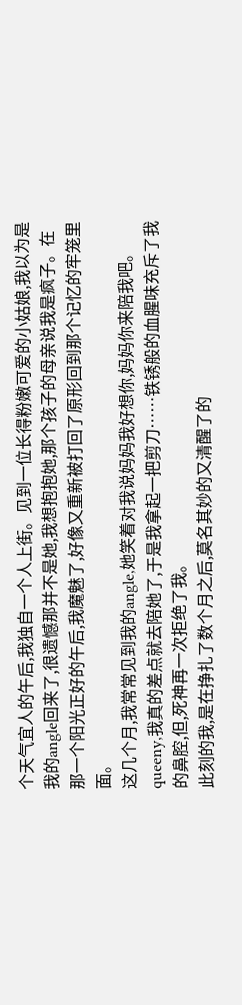个天气宜人的午后,我独自一个人上街。见到一位长得粉嫩可爱的小姑娘,我以为是我的angle回来了,很遗憾那并不是她,我想抱抱她,那个孩子的母亲说我是疯子。在那一个阳光正好的午后,我魔魅了,好像又重新被打回了原形回到那个记忆的牢笼里面。
这几个月,我常常见到我的angle,她笑着对我说妈妈我好想你,妈妈你来陪我吧。queeny,我真的差点就去陪她了,于是我拿起一把剪刀……铁锈般的血腥味充斥了我的鼻腔,但,死神再一次拒绝了我。
此刻的我,是在挣扎了数个月之后,莫名其妙的又清醒了的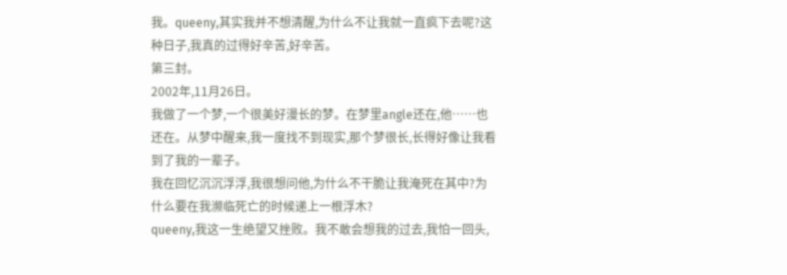我。queeny,其实我并不想清醒,为什么不让我就一直疯下去呢?这种日子,我真的过得好辛苦,好辛苦。
第三封。
2002年,11月26日。
我做了一个梦,一个很美好漫长的梦。在梦里angle还在,他……也还在。从梦中醒来,我一度找不到现实,那个梦很长,长得好像让我看到了我的一辈子。
我在回忆沉沉浮浮,我很想问他,为什么不干脆让我淹死在其中?为什么要在我濒临死亡的时候递上一根浮木?
queeny,我这一生绝望又挫败。我不敢会想我的过去,我怕一回头,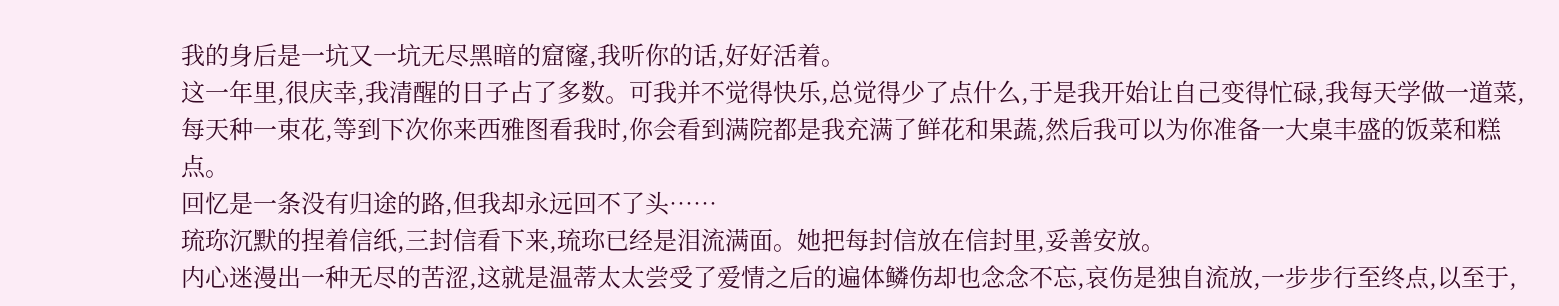我的身后是一坑又一坑无尽黑暗的窟窿,我听你的话,好好活着。
这一年里,很庆幸,我清醒的日子占了多数。可我并不觉得快乐,总觉得少了点什么,于是我开始让自己变得忙碌,我每天学做一道菜,每天种一束花,等到下次你来西雅图看我时,你会看到满院都是我充满了鲜花和果蔬,然后我可以为你准备一大桌丰盛的饭菜和糕点。
回忆是一条没有归途的路,但我却永远回不了头……
琉珎沉默的捏着信纸,三封信看下来,琉珎已经是泪流满面。她把每封信放在信封里,妥善安放。
内心迷漫出一种无尽的苦涩,这就是温蒂太太尝受了爱情之后的遍体鳞伤却也念念不忘,哀伤是独自流放,一步步行至终点,以至于,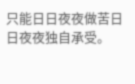只能日日夜夜做苦日日夜夜独自承受。